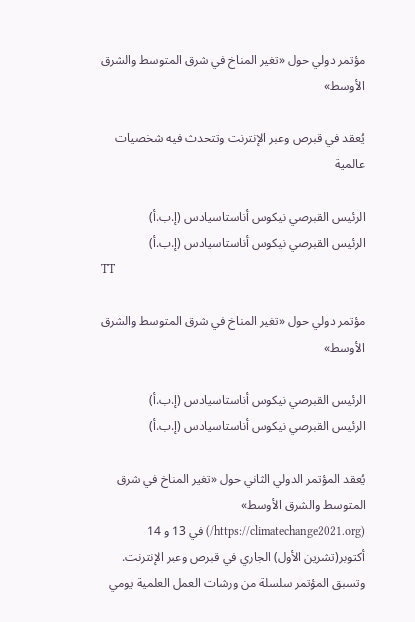مؤتمر دولي حول «تغير المناخ في شرق المتوسط والشرق الأوسط»

يُعقد في قبرص وعبر الإنترنت وتتحدث فيه شخصيات عالمية

الرئيس القبرصي نيكوس أناستاسيادس (إ.ب.أ)
الرئيس القبرصي نيكوس أناستاسيادس (إ.ب.أ)
TT

مؤتمر دولي حول «تغير المناخ في شرق المتوسط والشرق الأوسط»

الرئيس القبرصي نيكوس أناستاسيادس (إ.ب.أ)
الرئيس القبرصي نيكوس أناستاسيادس (إ.ب.أ)

يُعقد المؤتمر الدولي الثاني حول «تغير المناخ في شرق المتوسط والشرق الأوسط» (https://climatechange2021.org/) في 13 و 14 أكتوبر(تشرين الأول) الجاري في قبرص وعبر الإنترنت. وتسبق المؤتمر سلسلة من ورشات العمل العلمية يومي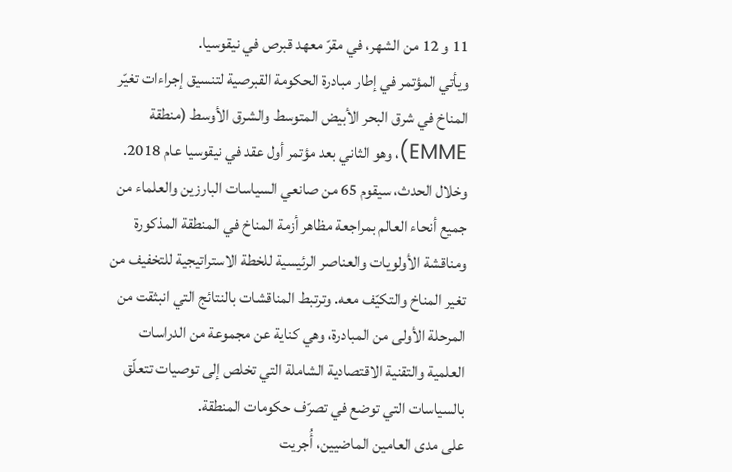11 و 12 من الشهر، في مقرّ معهد قبرص في نيقوسيا.
ويأتي المؤتمر في إطار مبادرة الحكومة القبرصية لتنسيق إجراءات تغيّر المناخ في شرق البحر الأبيض المتوسط والشرق الأوسط (منطقة EMME)، وهو الثاني بعد مؤتمر أول عقد في نيقوسيا عام 2018. وخلال الحدث، سيقوم 65 من صانعي السياسات البارزين والعلماء من جميع أنحاء العالم بمراجعة مظاهر أزمة المناخ في المنطقة المذكورة ومناقشة الأولويات والعناصر الرئيسية للخطة الاستراتيجية للتخفيف من تغير المناخ والتكيّف معه. وترتبط المناقشات بالنتائج التي انبثقت من المرحلة الأولى من المبادرة، وهي كناية عن مجموعة من الدراسات العلمية والتقنية الاقتصادية الشاملة التي تخلص إلى توصيات تتعلّق بالسياسات التي توضع في تصرّف حكومات المنطقة.
على مدى العامين الماضيين، أُجريت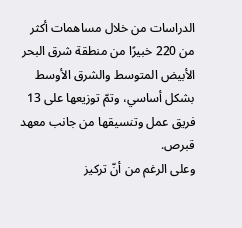الدراسات من خلال مساهمات أكثر من 220 خبيرًا من منطقة شرق البحر الأبيض المتوسط والشرق الأوسط بشكل أساسي، وتمّ توزيعها على 13 فريق عمل وتنسيقها من جانب معهد قبرص.
وعلى الرغم من أنّ تركيز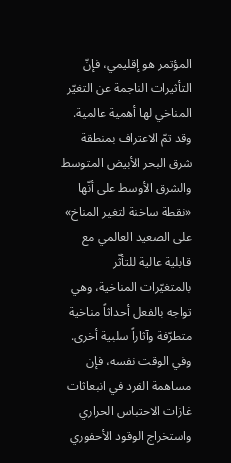المؤتمر هو إقليمي، فإنّ التأثيرات الناجمة عن التغيّر المناخي لها أهمية عالمية. وقد تمّ الاعتراف بمنطقة شرق البحر الأبيض المتوسط والشرق الأوسط على أنّها «نقطة ساخنة لتغير المناخ» على الصعيد العالمي مع قابلية عالية للتأثّر بالمتغيّرات المناخية، وهي تواجه بالفعل أحداثاً مناخية متطرّفة وآثاراً سلبية أخرى. وفي الوقت نفسه، فإن مساهمة الفرد في انبعاثات غازات الاحتباس الحراري واستخراج الوقود الأحفوري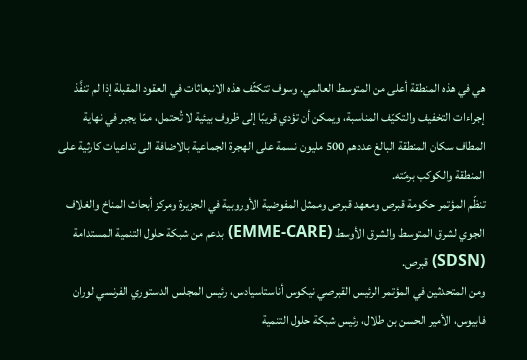هي في هذه المنطقة أعلى من المتوسط العالمي. وسوف تتكثّف هذه الانبعاثات في العقود المقبلة إذا لم تنفَّذ إجراءات التخفيف والتكيّف المناسبة، ويمكن أن تؤدي قريبًا إلى ظروف بيئية لا تُحتمل، ممّا يجبر في نهاية المطاف سكان المنطقة البالغ عددهم 500 مليون نسمة على الهجرة الجماعية بالاضافة الى تداعيات كارثية على المنطقة والكوكب برمّته.
تنظّم المؤتمر حكومة قبرص ومعهد قبرص وممثل المفوضية الأوروبية في الجزيرة ومركز أبحاث المناخ والغلاف الجوي لشرق المتوسط والشرق الأوسط (EMME-CARE) بدعم من شبكة حلول التنمية المستدامة (SDSN) قبرص.
ومن المتحدثين في المؤتمر الرئيس القبرصي نيكوس أناستاسيادس، رئيس المجلس الدستوري الفرنسي لوران فابيوس، الأمير الحسن بن طلال، رئيس شبكة حلول التنمية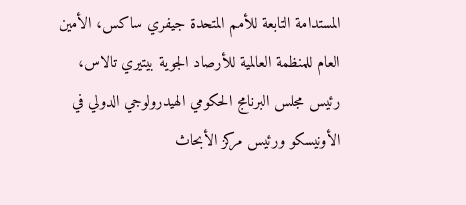المستدامة التابعة للأمم المتحدة جيفري ساكس، الأمين العام للمنظمة العالمية للأرصاد الجوية بيتيري تالاس، رئيس مجلس البرنامج الحكومي الهيدرولوجي الدولي في الأونيسكو ورئيس مركز الأبحاث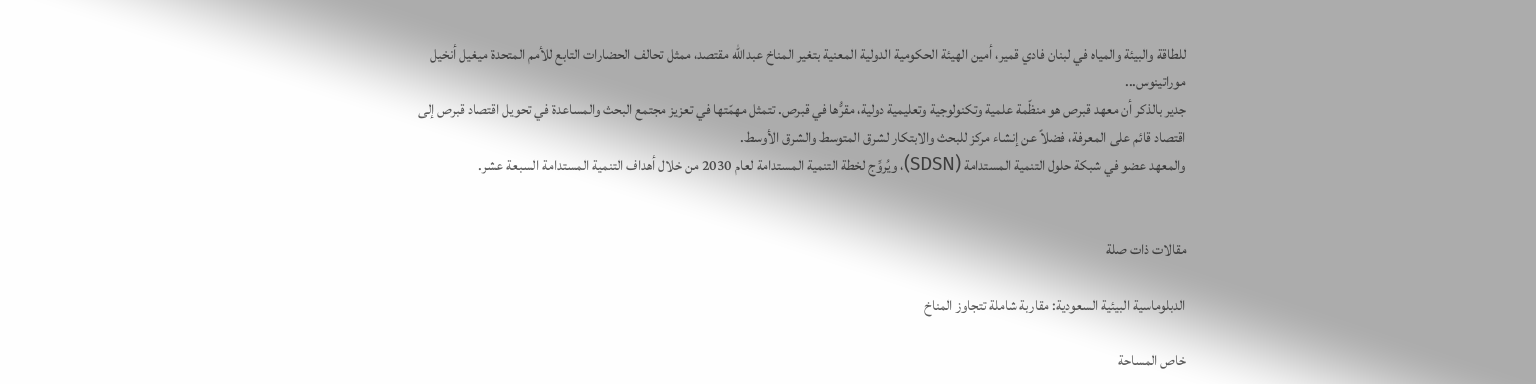للطاقة والبيئة والمياه في لبنان فادي قمير، أمين الهيئة الحكومية الدولية المعنية بتغير المناخ عبدالله مقتصد، ممثل تحالف الحضارات التابع للأمم المتحدة ميغيل أنخيل موراتينوس...
جدير بالذكر أن معهد قبرص هو منظّمة علمية وتكنولوجية وتعليمية دولية، مقرُّها في قبرص. تتمثل مهمّتها في تعزيز مجتمع البحث والمساعدة في تحويل اقتصاد قبرص إلى اقتصاد قائم على المعرفة، فضلاً عن إنشاء مركز للبحث والابتكار لشرق المتوسط والشرق الأوسط.
والمعهد عضو في شبكة حلول التنمية المستدامة (SDSN)، ويُروِّج لخطة التنمية المستدامة لعام 2030 من خلال أهداف التنمية المستدامة السبعة عشر.


مقالات ذات صلة

الدبلوماسية البيئية السعودية: مقاربة شاملة تتجاوز المناخ

خاص المساحة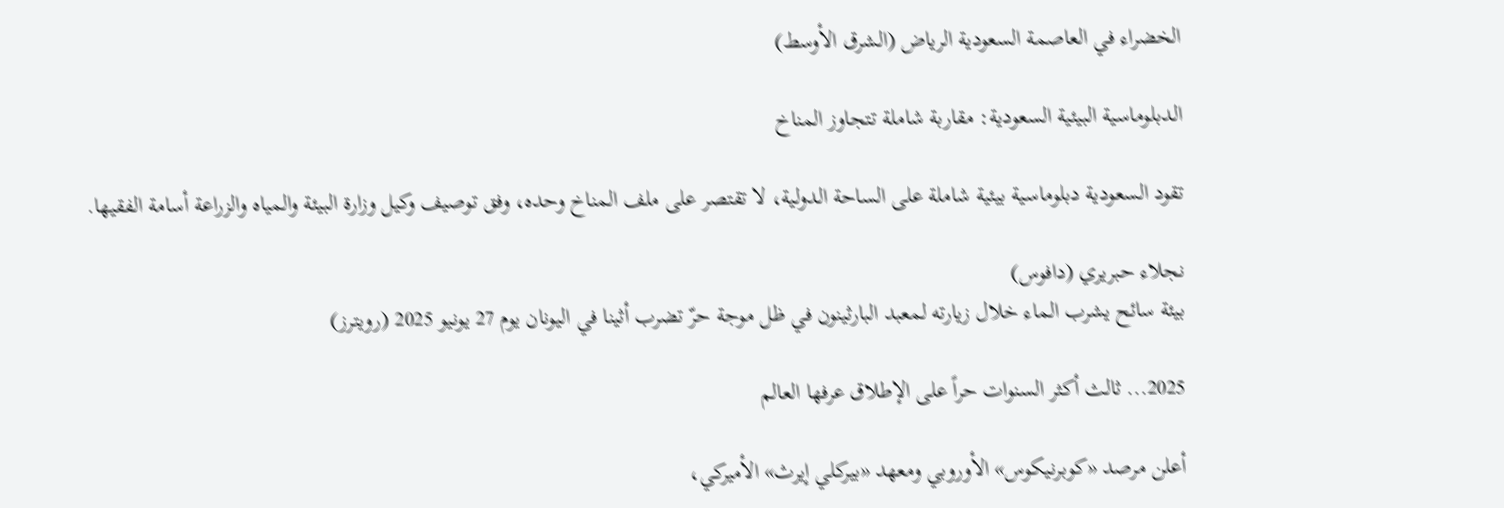الخضراء في العاصمة السعودية الرياض (الشرق الأوسط)

الدبلوماسية البيئية السعودية: مقاربة شاملة تتجاوز المناخ

تقود السعودية دبلوماسية بيئية شاملة على الساحة الدولية، لا تقتصر على ملف المناخ وحده، وفق توصيف وكيل وزارة البيئة والمياه والزراعة أسامة الفقيها.

نجلاء حبريري (دافوس)
بيئة سائح يشرب الماء خلال زيارته لمعبد البارثينون في ظل موجة حرّ تضرب أثينا في اليونان يوم 27 يونيو 2025 (رويترز)

2025... ثالث أكثر السنوات حراً على الإطلاق عرفها العالم

أعلن مرصد «كوبرنيكوس» الأوروبي ومعهد «بيركلي إيرث» الأميركي،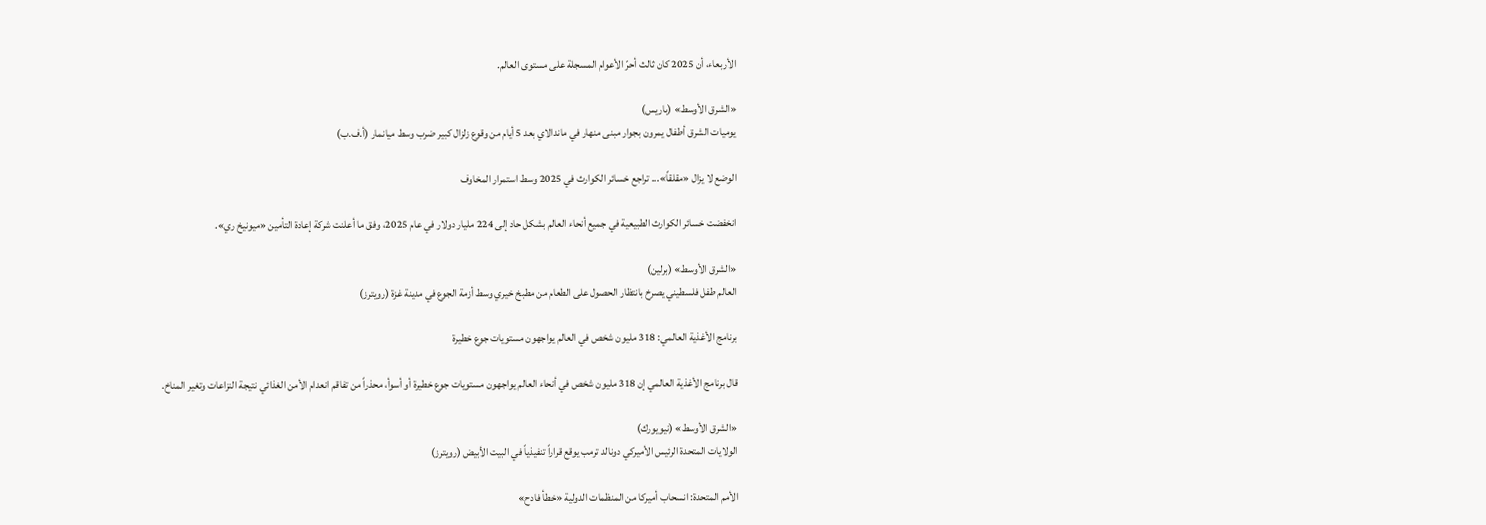الأربعاء، أن 2025 كان ثالث أحرّ الأعوام المسجلة على مستوى العالم.

«الشرق الأوسط» (باريس)
يوميات الشرق أطفال يمرون بجوار مبنى منهار في ماندالاي بعد 5 أيام من وقوع زلزال كبير ضرب وسط ميانمار (أ.ف.ب)

الوضع لا يزال «مقلقاً»... تراجع خسائر الكوارث في 2025 وسط استمرار المخاوف

انخفضت خسائر الكوارث الطبيعية في جميع أنحاء العالم بشكل حاد إلى 224 مليار دولار في عام 2025، وفق ما أعلنت شركة إعادة التأمين «ميونيخ ري».

«الشرق الأوسط» (برلين)
العالم طفل فلسطيني يصرخ بانتظار الحصول على الطعام من مطبخ خيري وسط أزمة الجوع في مدينة غزة (رويترز)

برنامج الأغذية العالمي: 318 مليون شخص في العالم يواجهون مستويات جوع خطيرة

قال برنامج الأغذية العالمي إن 318 مليون شخص في أنحاء العالم يواجهون مستويات جوع خطيرة أو أسوأ، محذراً من تفاقم انعدام الأمن الغذائي نتيجة النزاعات وتغير المناخ.

«الشرق الأوسط» (نيويورك)
الولايات المتحدة الرئيس الأميركي دونالد ترمب يوقع قراراً تنفيذياً في البيت الأبيض (رويترز)

الأمم المتحدة: انسحاب أميركا من المنظمات الدولية «خطأ فادح»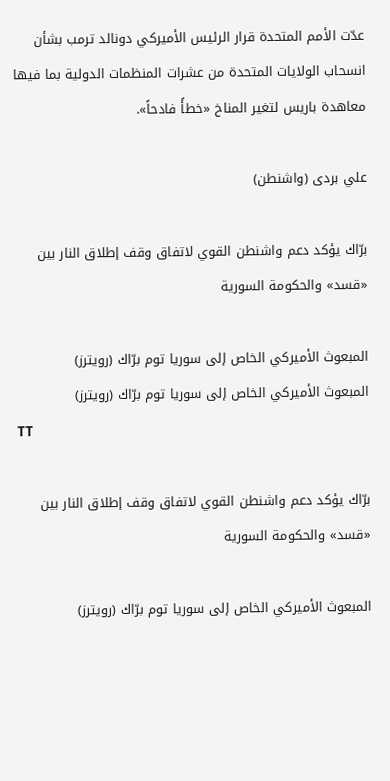عدّت الأمم المتحدة قرار الرئيس الأميركي دونالد ترمب بشأن انسحاب الولايات المتحدة من عشرات المنظمات الدولية بما فيها معاهدة باريس لتغير المناخ «خطأً فادحاً».

علي بردى (واشنطن)

برّاك يؤكد دعم واشنطن القوي لاتفاق وقف إطلاق النار بين «قسد» والحكومة السورية

المبعوث الأميركي الخاص إلى سوريا توم برّاك (رويترز)
المبعوث الأميركي الخاص إلى سوريا توم برّاك (رويترز)
TT

برّاك يؤكد دعم واشنطن القوي لاتفاق وقف إطلاق النار بين «قسد» والحكومة السورية

المبعوث الأميركي الخاص إلى سوريا توم برّاك (رويترز)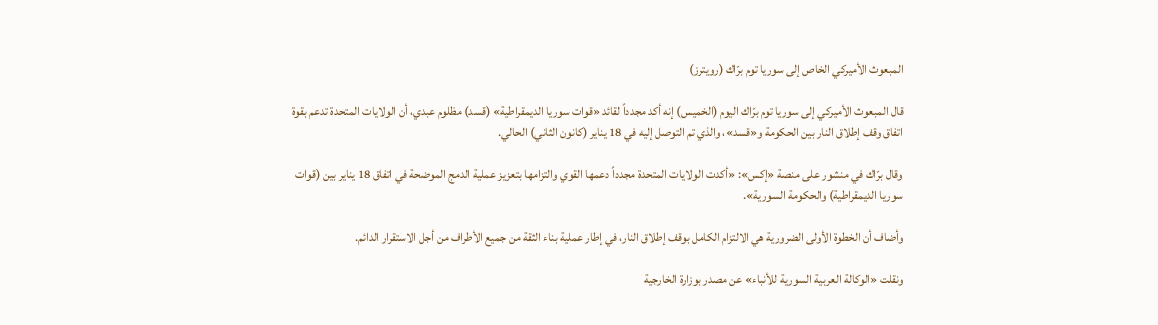المبعوث الأميركي الخاص إلى سوريا توم برّاك (رويترز)

قال المبعوث الأميركي إلى سوريا توم برّاك اليوم (الخميس) إنه أكد مجدداً لقائد «قوات سوريا الديمقراطية» (قسد) مظلوم عبدي، أن الولايات المتحدة تدعم بقوة اتفاق وقف إطلاق النار بين الحكومة و«قسد»، والذي تم التوصل إليه في 18 يناير (كانون الثاني) الحالي.

وقال برّاك في منشور على منصة «إكس»: «أكدت الولايات المتحدة مجدداً دعمها القوي والتزامها بتعزيز عملية الدمج الموضحة في اتفاق 18 يناير بين (قوات سوريا الديمقراطية) والحكومة السورية».

وأضاف أن الخطوة الأولى الضرورية هي الالتزام الكامل بوقف إطلاق النار، في إطار عملية بناء الثقة من جميع الأطراف من أجل الاستقرار الدائم.

ونقلت «الوكالة العربية السورية للأنباء» عن مصدر بوزارة الخارجية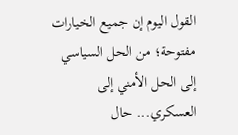القول اليوم إن جميع الخيارات مفتوحة؛ من الحل السياسي إلى الحل الأمني إلى العسكري... حال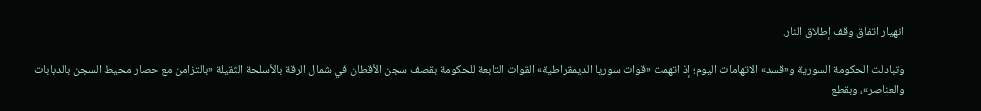انهيار اتفاق وقف إطلاق النار.

وتبادلت الحكومة السورية و«قسد» الاتهامات اليوم؛ إذ اتهمت «قوات سوريا الديمقراطية» القوات التابعة للحكومة بقصف سجن الأقطان في شمال الرقة بالأسلحة الثقيلة «بالتزامن مع حصار محيط السجن بالدبابات والعناصر»، وبقطع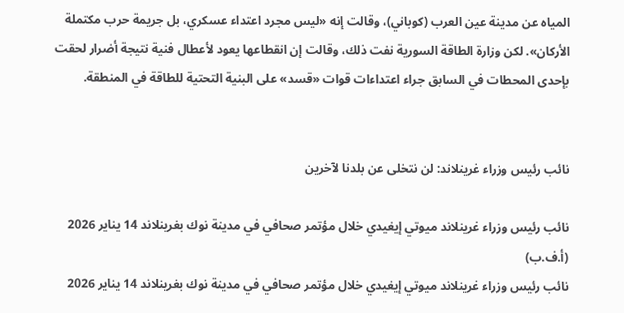المياه عن مدينة عين العرب (كوباني)، وقالت إنه «ليس مجرد اعتداء عسكري، بل جريمة حرب مكتملة الأركان». لكن وزارة الطاقة السورية نفت ذلك، وقالت إن انقطاعها يعود لأعطال فنية نتيجة أضرار لحقت بإحدى المحطات في السابق جراء اعتداءات قوات «قسد» على البنية التحتية للطاقة في المنطقة.


نائب رئيس وزراء غرينلاند: لن نتخلى عن بلدنا لآخرين

نائب رئيس وزراء غرينلاند ميوتي إيغيدي خلال مؤتمر صحافي في مدينة نوك بغرينلاند 14 يناير 2026 (أ.ف.ب)
نائب رئيس وزراء غرينلاند ميوتي إيغيدي خلال مؤتمر صحافي في مدينة نوك بغرينلاند 14 يناير 2026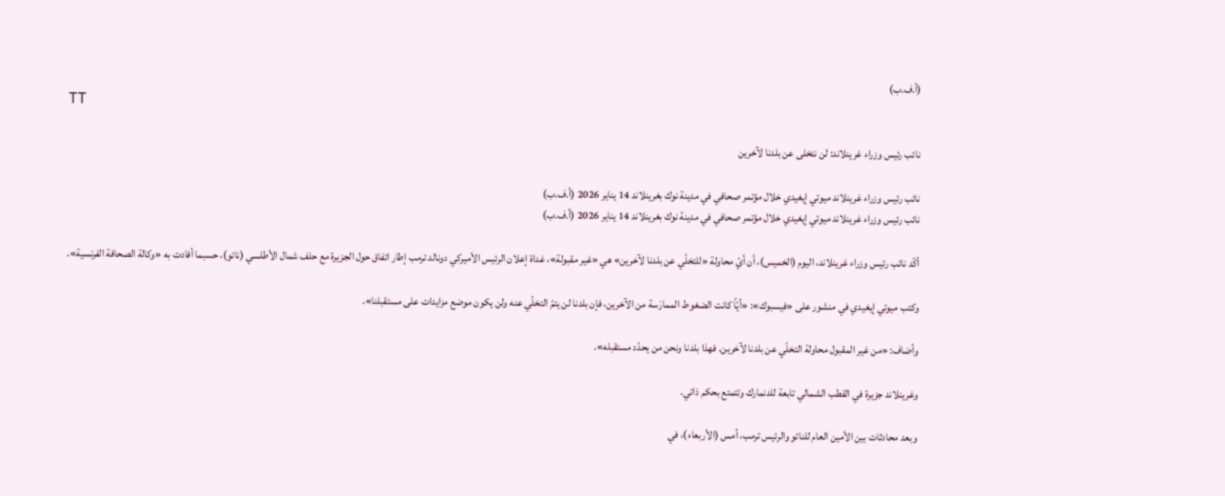(أ.ف.ب)
TT

نائب رئيس وزراء غرينلاند: لن نتخلى عن بلدنا لآخرين

نائب رئيس وزراء غرينلاند ميوتي إيغيدي خلال مؤتمر صحافي في مدينة نوك بغرينلاند 14 يناير 2026 (أ.ف.ب)
نائب رئيس وزراء غرينلاند ميوتي إيغيدي خلال مؤتمر صحافي في مدينة نوك بغرينلاند 14 يناير 2026 (أ.ف.ب)

أكّد نائب رئيس وزراء غرينلاند، اليوم (الخميس)، أن أيّ محاولة «للتخلّي عن بلدنا لآخرين» هي «غير مقبولة»، غداة إعلان الرئيس الأميركي دونالد ترمب إطار اتفاق حول الجزيرة مع حلف شمال الأطلسي (ناتو)، حسبما أفادت به «وكالة الصحافة الفرنسية».

وكتب ميوتي إيغيدي في منشور على «فيسبوك»: «أيّاً كانت الضغوط الممارَسة من الآخرين، فإن بلدنا لن يتمّ التخلّي عنه ولن يكون موضع مزايدات على مستقبلنا».

وأضاف: «من غير المقبول محاولة التخلّي عن بلدنا لآخرين. فهذا بلدنا ونحن من يحدّد مستقبله».

وغرينلاند جزيرة في القطب الشمالي تابعة للدنمارك وتتمتع بحكم ذاتي.

وبعد محادثات بين الأمين العام للناتو والرئيس ترمب، أمس (الأربعاء)، في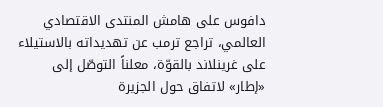دافوس على هامش المنتدى الاقتصادي العالمي، تراجع ترمب عن تهديداته بالاستيلاء على غرينلاند بالقوّة، معلناً التوصّل إلى «إطار» لاتفاق حول الجزيرة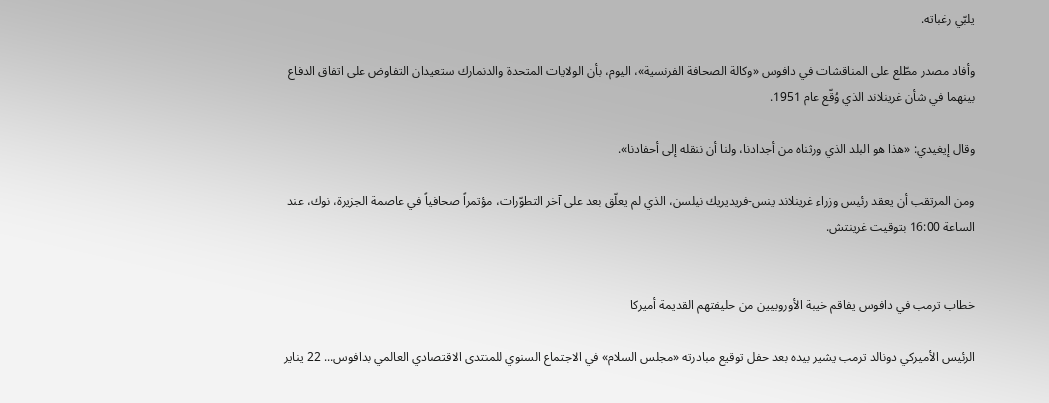يلبّي رغباته.

وأفاد مصدر مطّلع على المناقشات في دافوس «وكالة الصحافة الفرنسية»، اليوم، بأن الولايات المتحدة والدنمارك ستعيدان التفاوض على اتفاق الدفاع بينهما في شأن غرينلاند الذي وُقّع عام 1951.

وقال إيغيدي: «هذا هو البلد الذي ورثناه من أجدادنا، ولنا أن ننقله إلى أحفادنا».

ومن المرتقب أن يعقد رئيس وزراء غرينلاند ينس-فريديريك نيلسن، الذي لم يعلّق بعد على آخر التطوّرات، مؤتمراً صحافياً في عاصمة الجزيرة، نوك، عند الساعة 16:00 بتوقيت غرينتش.


خطاب ترمب في دافوس يفاقم خيبة الأوروبيين من حليفتهم القديمة أميركا

الرئيس الأميركي دونالد ترمب يشير بيده بعد حفل توقيع مبادرته «مجلس السلام» في الاجتماع السنوي للمنتدى الاقتصادي العالمي بدافوس... 22 يناير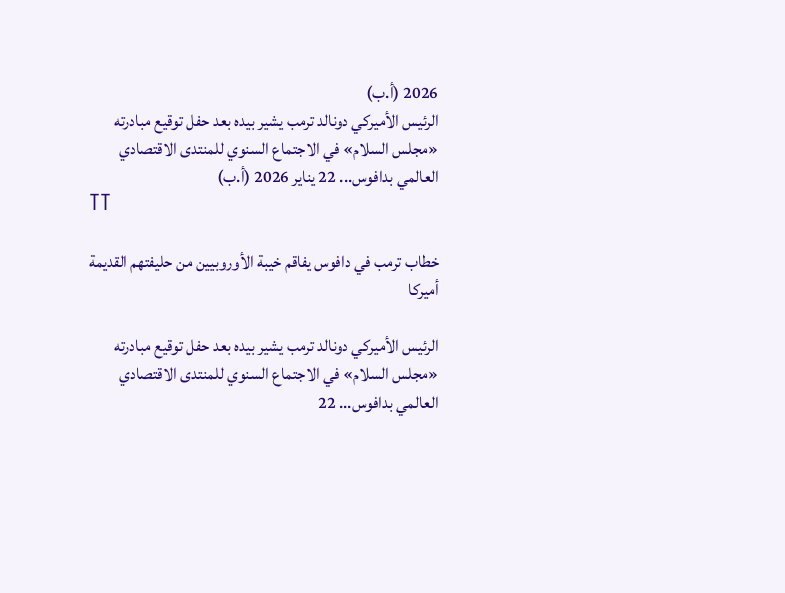2026 (أ.ب)
الرئيس الأميركي دونالد ترمب يشير بيده بعد حفل توقيع مبادرته «مجلس السلام» في الاجتماع السنوي للمنتدى الاقتصادي العالمي بدافوس... 22 يناير 2026 (أ.ب)
TT

خطاب ترمب في دافوس يفاقم خيبة الأوروبيين من حليفتهم القديمة أميركا

الرئيس الأميركي دونالد ترمب يشير بيده بعد حفل توقيع مبادرته «مجلس السلام» في الاجتماع السنوي للمنتدى الاقتصادي العالمي بدافوس... 22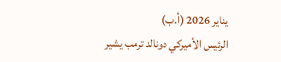يناير 2026 (أ.ب)
الرئيس الأميركي دونالد ترمب يشير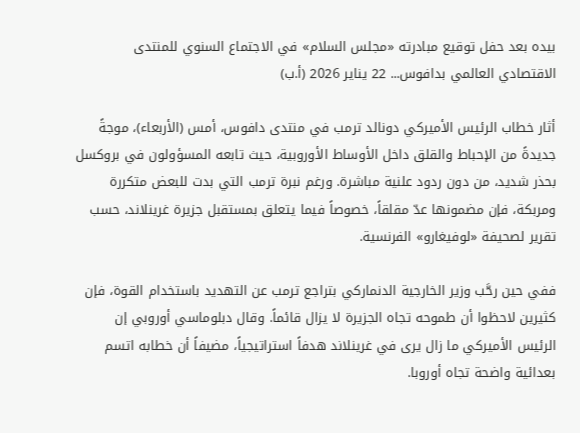بيده بعد حفل توقيع مبادرته «مجلس السلام» في الاجتماع السنوي للمنتدى الاقتصادي العالمي بدافوس... 22 يناير 2026 (أ.ب)

أثار خطاب الرئيس الأميركي دونالد ترمب في منتدى دافوس، أمس (الأربعاء)، موجةً جديدةً من الإحباط والقلق داخل الأوساط الأوروبية، حيث تابعه المسؤولون في بروكسل بحذر شديد، من دون ردود علنية مباشرة. ورغم نبرة ترمب التي بدت للبعض متكررة ومربكة، فإن مضمونها عدّ مقلقاً، خصوصاً فيما يتعلق بمستقبل جزيرة غرينلاند، حسب تقرير لصحيفة «لوفيغارو» الفرنسية.

ففي حين رحَّب وزير الخارجية الدنماركي بتراجع ترمب عن التهديد باستخدام القوة، فإن كثيرين لاحظوا أن طموحه تجاه الجزيرة لا يزال قائماً. وقال دبلوماسي أوروبي إن الرئيس الأميركي ما زال يرى في غرينلاند هدفاً استراتيجياً، مضيفاً أن خطابه اتسم بعدائية واضحة تجاه أوروبا.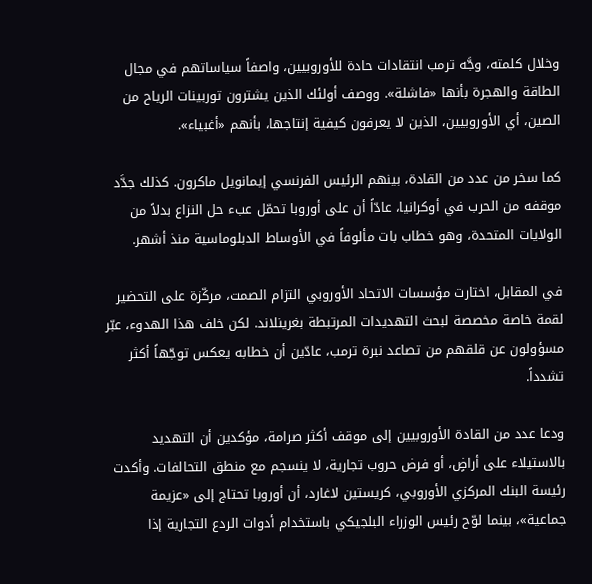وخلال كلمته، وجَّه ترمب انتقادات حادة للأوروبيين، واصفاً سياساتهم في مجال الطاقة والهجرة بأنها «فاشلة». ووصف أولئك الذين يشترون توربينات الرياح من الصين، أي الأوروبيين، الذين لا يعرفون كيفية إنتاجها، بأنهم «أغبياء».

كما سخر من عدد من القادة، بينهم الرئيس الفرنسي إيمانويل ماكرون. كذلك جدَّد موقفه من الحرب في أوكرانيا، عادّاً أن على أوروبا تحمّل عبء حل النزاع بدلاً من الولايات المتحدة، وهو خطاب بات مألوفاً في الأوساط الدبلوماسية منذ أشهر.

في المقابل، اختارت مؤسسات الاتحاد الأوروبي التزام الصمت، مركّزة على التحضير لقمة خاصة مخصصة لبحث التهديدات المرتبطة بغرينلاند. لكن خلف هذا الهدوء، عبّر مسؤولون عن قلقهم من تصاعد نبرة ترمب، عادّين أن خطابه يعكس توجّهاً أكثر تشدداً.

ودعا عدد من القادة الأوروبيين إلى موقف أكثر صرامة، مؤكدين أن التهديد بالاستيلاء على أراضٍ، أو فرض حروب تجارية، لا ينسجم مع منطق التحالفات. وأكدت رئيسة البنك المركزي الأوروبي، كريستين لاغارد، أن أوروبا تحتاج إلى «عزيمة جماعية»، بينما لوّح رئيس الوزراء البلجيكي باستخدام أدوات الردع التجارية إذا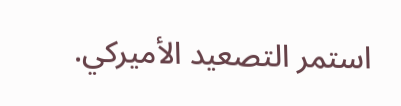استمر التصعيد الأميركي.